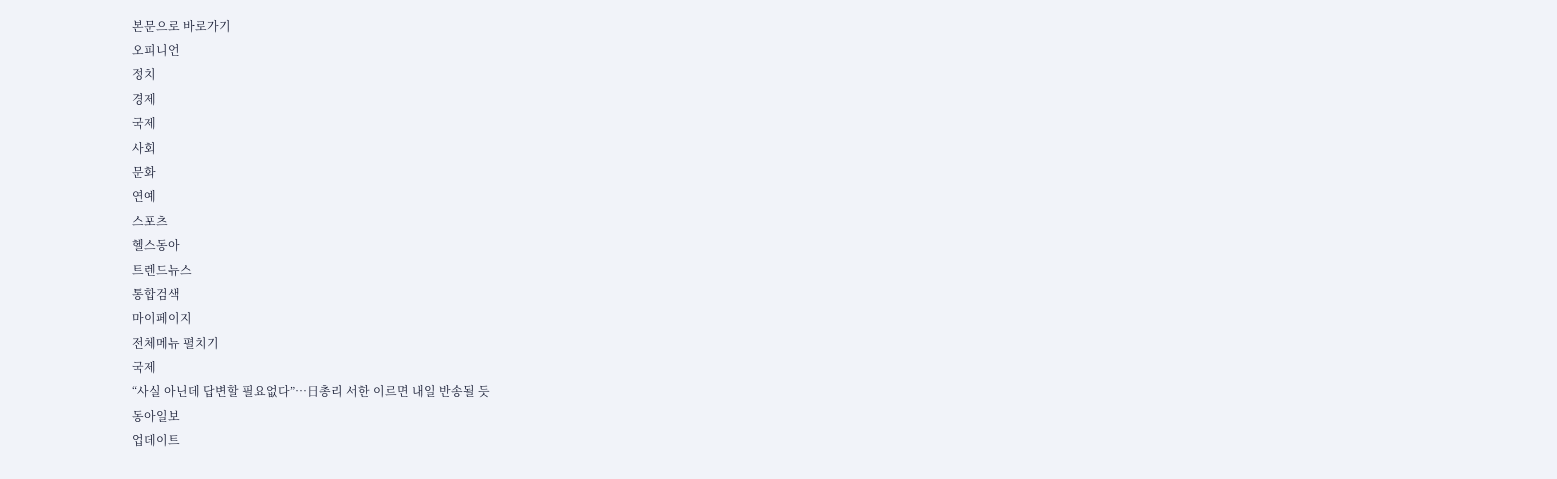본문으로 바로가기
오피니언
정치
경제
국제
사회
문화
연예
스포츠
헬스동아
트렌드뉴스
통합검색
마이페이지
전체메뉴 펼치기
국제
“사실 아닌데 답변할 필요없다”…日총리 서한 이르면 내일 반송될 듯
동아일보
업데이트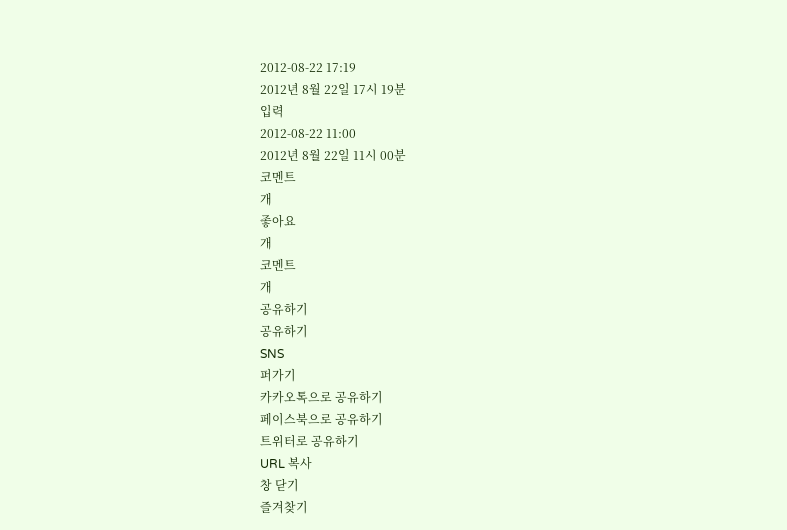2012-08-22 17:19
2012년 8월 22일 17시 19분
입력
2012-08-22 11:00
2012년 8월 22일 11시 00분
코멘트
개
좋아요
개
코멘트
개
공유하기
공유하기
SNS
퍼가기
카카오톡으로 공유하기
페이스북으로 공유하기
트위터로 공유하기
URL 복사
창 닫기
즐겨찾기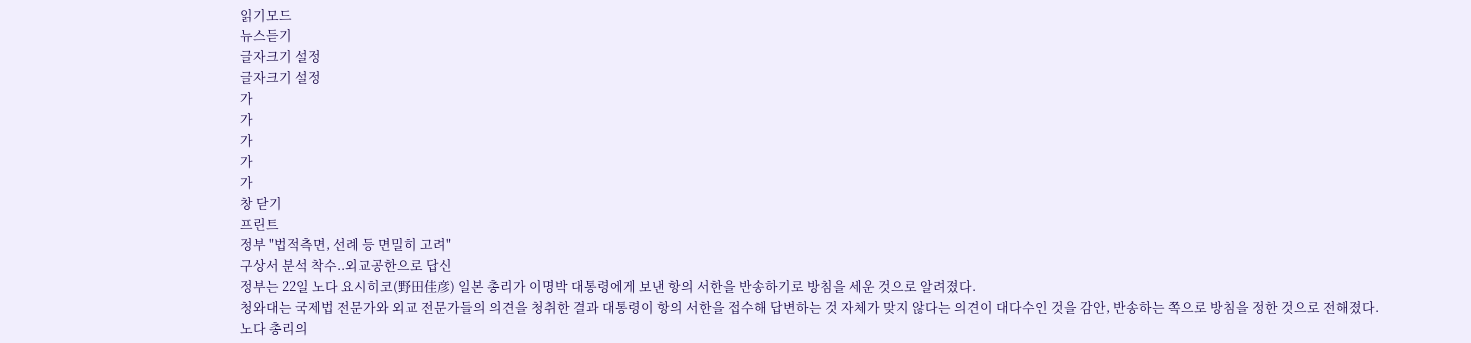읽기모드
뉴스듣기
글자크기 설정
글자크기 설정
가
가
가
가
가
창 닫기
프린트
정부 "법적측면, 선례 등 면밀히 고려"
구상서 분석 착수..외교공한으로 답신
정부는 22일 노다 요시히코(野田佳彦) 일본 총리가 이명박 대통령에게 보낸 항의 서한을 반송하기로 방침을 세운 것으로 알려졌다.
청와대는 국제법 전문가와 외교 전문가들의 의견을 청취한 결과 대통령이 항의 서한을 접수해 답변하는 것 자체가 맞지 않다는 의견이 대다수인 것을 감안, 반송하는 쪽으로 방침을 정한 것으로 전해졌다.
노다 총리의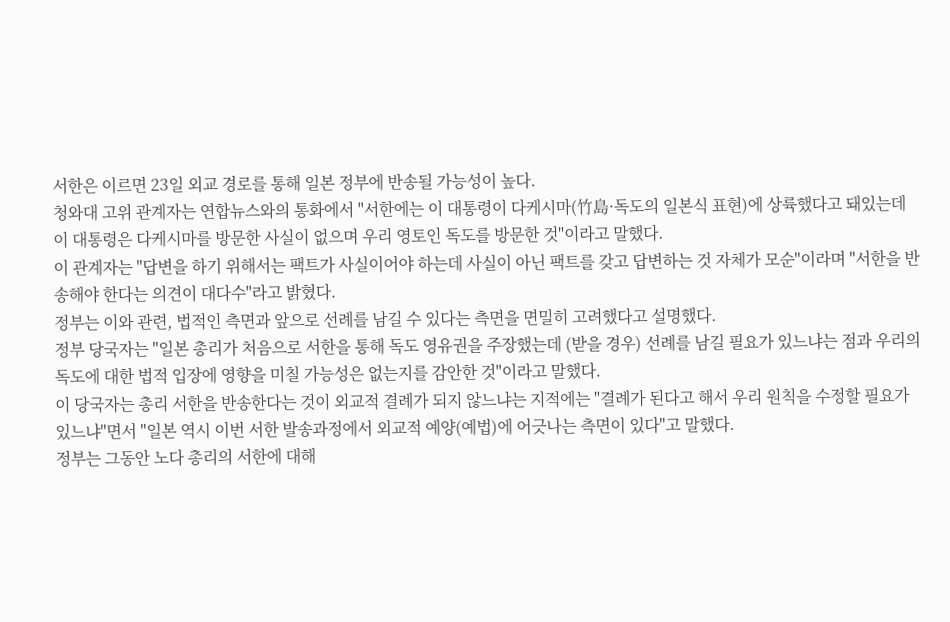서한은 이르면 23일 외교 경로를 통해 일본 정부에 반송될 가능성이 높다.
청와대 고위 관계자는 연합뉴스와의 통화에서 "서한에는 이 대통령이 다케시마(竹島·독도의 일본식 표현)에 상륙했다고 돼있는데 이 대통령은 다케시마를 방문한 사실이 없으며 우리 영토인 독도를 방문한 것"이라고 말했다.
이 관계자는 "답변을 하기 위해서는 팩트가 사실이어야 하는데 사실이 아닌 팩트를 갖고 답변하는 것 자체가 모순"이라며 "서한을 반송해야 한다는 의견이 대다수"라고 밝혔다.
정부는 이와 관련, 법적인 측면과 앞으로 선례를 남길 수 있다는 측면을 면밀히 고려했다고 설명했다.
정부 당국자는 "일본 총리가 처음으로 서한을 통해 독도 영유권을 주장했는데 (받을 경우) 선례를 남길 필요가 있느냐는 점과 우리의 독도에 대한 법적 입장에 영향을 미칠 가능성은 없는지를 감안한 것"이라고 말했다.
이 당국자는 총리 서한을 반송한다는 것이 외교적 결례가 되지 않느냐는 지적에는 "결례가 된다고 해서 우리 원칙을 수정할 필요가 있느냐"면서 "일본 역시 이번 서한 발송과정에서 외교적 예양(예법)에 어긋나는 측면이 있다"고 말했다.
정부는 그동안 노다 총리의 서한에 대해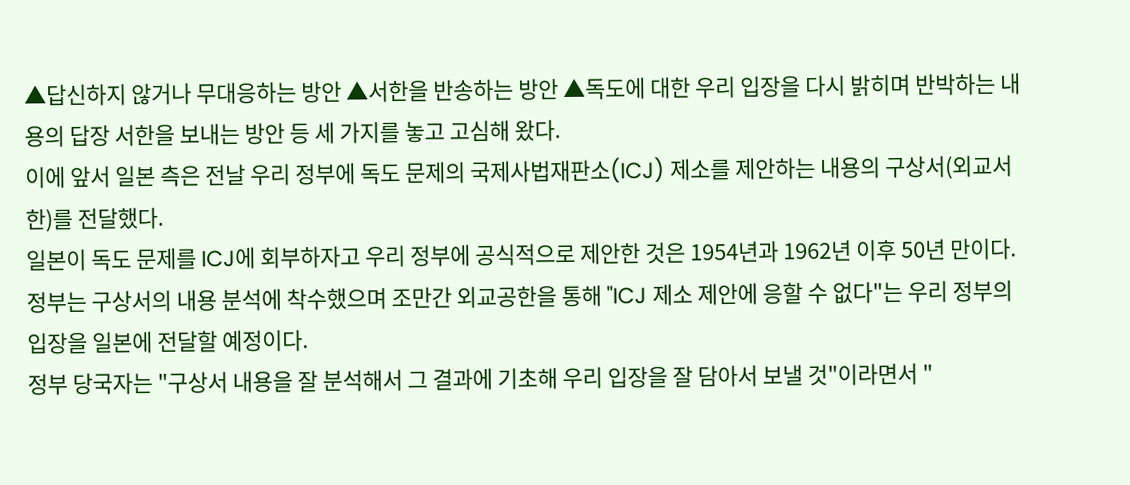▲답신하지 않거나 무대응하는 방안 ▲서한을 반송하는 방안 ▲독도에 대한 우리 입장을 다시 밝히며 반박하는 내용의 답장 서한을 보내는 방안 등 세 가지를 놓고 고심해 왔다.
이에 앞서 일본 측은 전날 우리 정부에 독도 문제의 국제사법재판소(ICJ) 제소를 제안하는 내용의 구상서(외교서한)를 전달했다.
일본이 독도 문제를 ICJ에 회부하자고 우리 정부에 공식적으로 제안한 것은 1954년과 1962년 이후 50년 만이다.
정부는 구상서의 내용 분석에 착수했으며 조만간 외교공한을 통해 "ICJ 제소 제안에 응할 수 없다"는 우리 정부의 입장을 일본에 전달할 예정이다.
정부 당국자는 "구상서 내용을 잘 분석해서 그 결과에 기초해 우리 입장을 잘 담아서 보낼 것"이라면서 "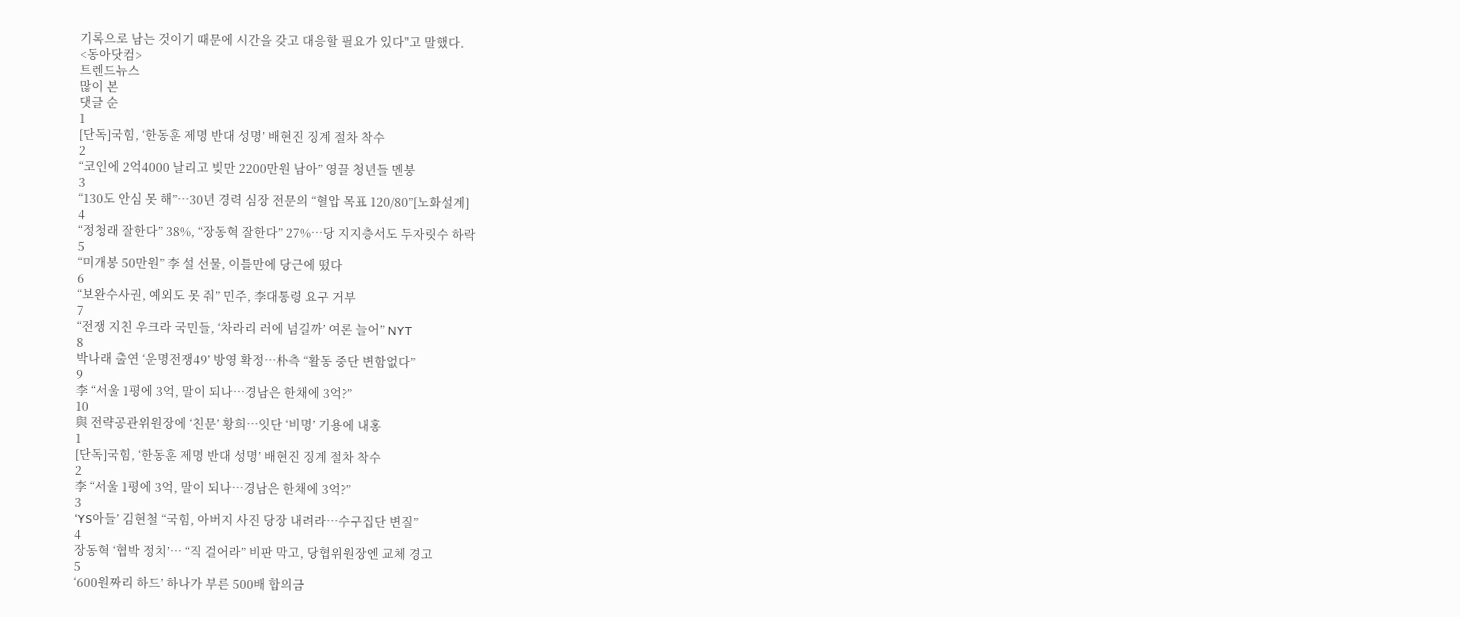기록으로 남는 것이기 때문에 시간을 갖고 대응할 필요가 있다"고 말했다.
<동아닷컴>
트렌드뉴스
많이 본
댓글 순
1
[단독]국힘, ‘한동훈 제명 반대 성명’ 배현진 징계 절차 착수
2
“코인에 2억4000 날리고 빚만 2200만원 남아” 영끌 청년들 멘붕
3
“130도 안심 못 해”…30년 경력 심장 전문의 “혈압 목표 120/80”[노화설계]
4
“정청래 잘한다” 38%, “장동혁 잘한다” 27%…당 지지층서도 두자릿수 하락
5
“미개봉 50만원” 李 설 선물, 이틀만에 당근에 떴다
6
“보완수사권, 예외도 못 줘” 민주, 李대통령 요구 거부
7
“전쟁 지친 우크라 국민들, ‘차라리 러에 넘길까’ 여론 늘어” NYT
8
박나래 출연 ‘운명전쟁49’ 방영 확정…朴측 “활동 중단 변함없다”
9
李 “서울 1평에 3억, 말이 되나…경남은 한채에 3억?”
10
與 전략공관위원장에 ‘친문’ 황희…잇단 ‘비명’ 기용에 내홍
1
[단독]국힘, ‘한동훈 제명 반대 성명’ 배현진 징계 절차 착수
2
李 “서울 1평에 3억, 말이 되나…경남은 한채에 3억?”
3
‘YS아들’ 김현철 “국힘, 아버지 사진 당장 내려라…수구집단 변질”
4
장동혁 ‘협박 정치’… “직 걸어라” 비판 막고, 당협위원장엔 교체 경고
5
‘600원짜리 하드’ 하나가 부른 500배 합의금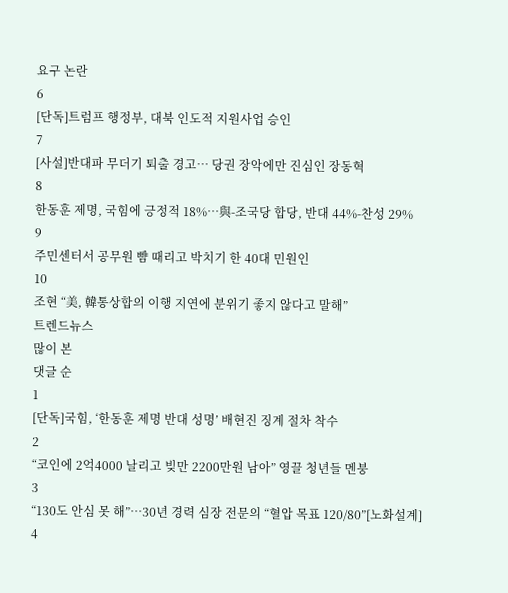요구 논란
6
[단독]트럼프 행정부, 대북 인도적 지원사업 승인
7
[사설]반대파 무더기 퇴출 경고… 당권 장악에만 진심인 장동혁
8
한동훈 제명, 국힘에 긍정적 18%…與-조국당 합당, 반대 44%-찬성 29%
9
주민센터서 공무원 뺨 때리고 박치기 한 40대 민원인
10
조현 “美, 韓통상합의 이행 지연에 분위기 좋지 않다고 말해”
트렌드뉴스
많이 본
댓글 순
1
[단독]국힘, ‘한동훈 제명 반대 성명’ 배현진 징계 절차 착수
2
“코인에 2억4000 날리고 빚만 2200만원 남아” 영끌 청년들 멘붕
3
“130도 안심 못 해”…30년 경력 심장 전문의 “혈압 목표 120/80”[노화설계]
4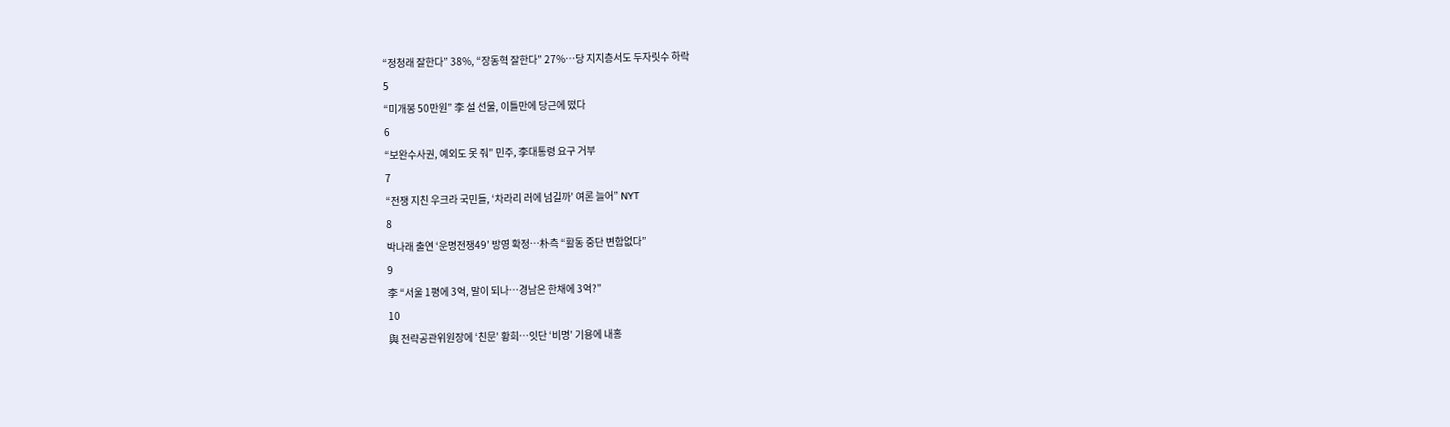“정청래 잘한다” 38%, “장동혁 잘한다” 27%…당 지지층서도 두자릿수 하락
5
“미개봉 50만원” 李 설 선물, 이틀만에 당근에 떴다
6
“보완수사권, 예외도 못 줘” 민주, 李대통령 요구 거부
7
“전쟁 지친 우크라 국민들, ‘차라리 러에 넘길까’ 여론 늘어” NYT
8
박나래 출연 ‘운명전쟁49’ 방영 확정…朴측 “활동 중단 변함없다”
9
李 “서울 1평에 3억, 말이 되나…경남은 한채에 3억?”
10
與 전략공관위원장에 ‘친문’ 황희…잇단 ‘비명’ 기용에 내홍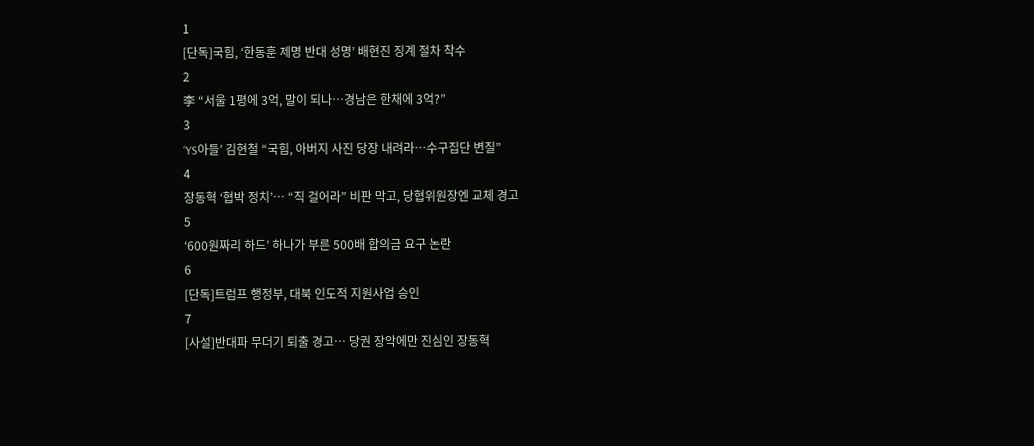1
[단독]국힘, ‘한동훈 제명 반대 성명’ 배현진 징계 절차 착수
2
李 “서울 1평에 3억, 말이 되나…경남은 한채에 3억?”
3
‘YS아들’ 김현철 “국힘, 아버지 사진 당장 내려라…수구집단 변질”
4
장동혁 ‘협박 정치’… “직 걸어라” 비판 막고, 당협위원장엔 교체 경고
5
‘600원짜리 하드’ 하나가 부른 500배 합의금 요구 논란
6
[단독]트럼프 행정부, 대북 인도적 지원사업 승인
7
[사설]반대파 무더기 퇴출 경고… 당권 장악에만 진심인 장동혁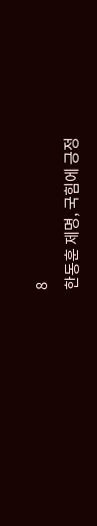8
한동훈 제명, 국힘에 긍정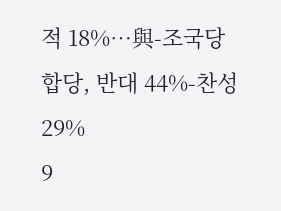적 18%…與-조국당 합당, 반대 44%-찬성 29%
9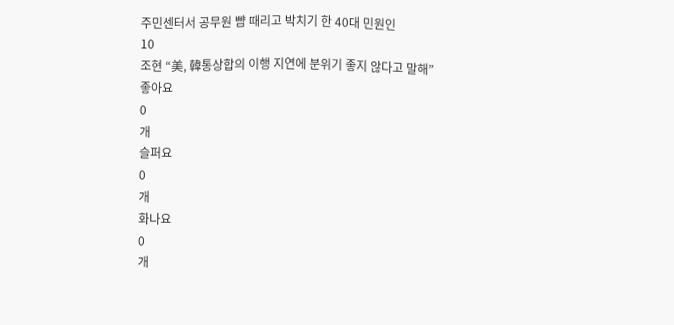주민센터서 공무원 뺨 때리고 박치기 한 40대 민원인
10
조현 “美, 韓통상합의 이행 지연에 분위기 좋지 않다고 말해”
좋아요
0
개
슬퍼요
0
개
화나요
0
개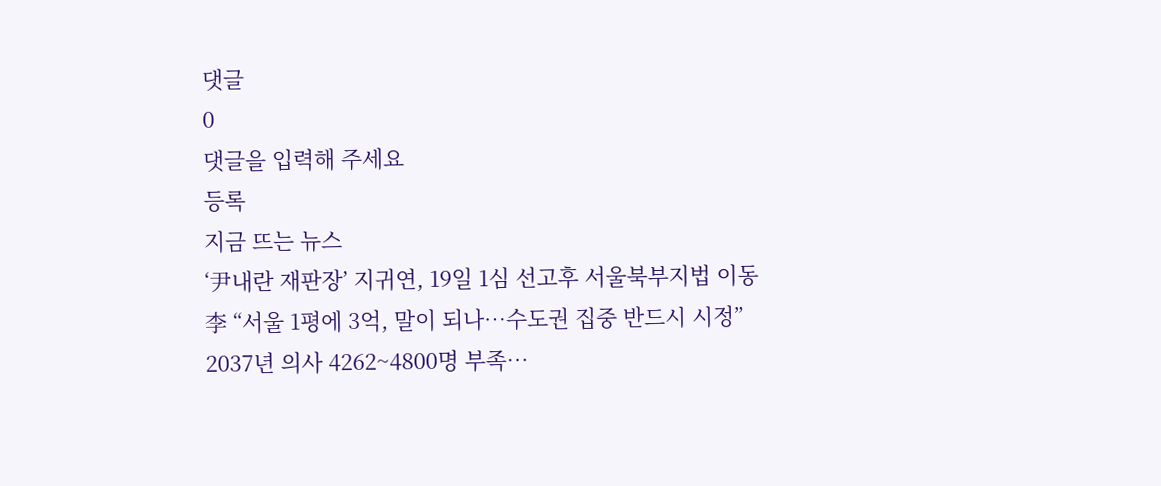댓글
0
댓글을 입력해 주세요
등록
지금 뜨는 뉴스
‘尹내란 재판장’ 지귀연, 19일 1심 선고후 서울북부지법 이동
李 “서울 1평에 3억, 말이 되나…수도권 집중 반드시 시정”
2037년 의사 4262~4800명 부족…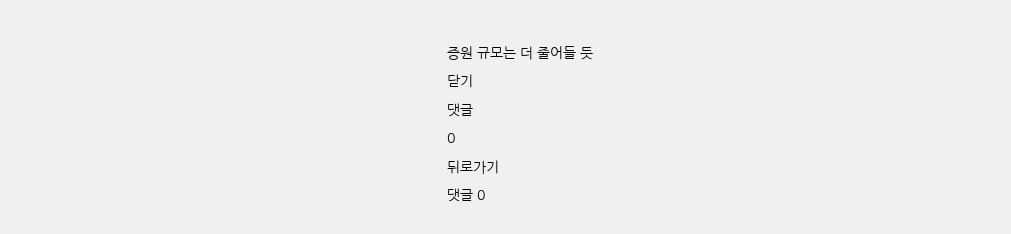증원 규모는 더 줄어들 듯
닫기
댓글
0
뒤로가기
댓글 0